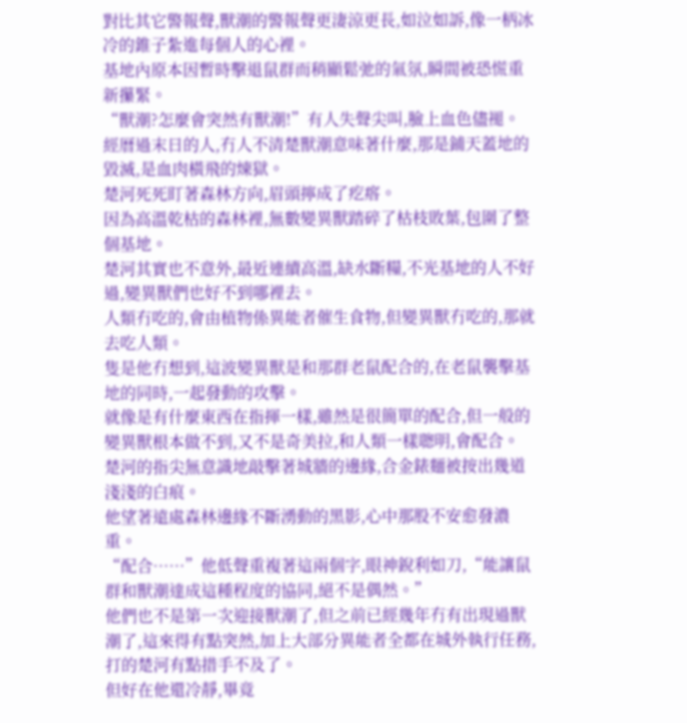對比其它警報聲,獸潮的警報聲更淒涼更長,如泣如訴,像一柄冰冷的錐子紮進每個人的心裡。
基地內原本因暫時擊退鼠群而稍顯鬆弛的氣氛,瞬間被恐慌重新攥緊。
“獸潮?怎麼會突然有獸潮!”有人失聲尖叫,臉上血色儘褪。
經曆過末日的人,冇人不清楚獸潮意味著什麼,那是鋪天蓋地的毀滅,是血肉橫飛的煉獄。
楚河死死盯著森林方向,眉頭擰成了疙瘩。
因為高溫乾枯的森林裡,無數變異獸踏碎了枯枝敗葉,包圍了整個基地。
楚河其實也不意外,最近連續高溫,缺水斷糧,不光基地的人不好過,變異獸們也好不到哪裡去。
人類冇吃的,會由植物係異能者催生食物,但變異獸冇吃的,那就去吃人類。
隻是他冇想到,這波變異獸是和那群老鼠配合的,在老鼠襲擊基地的同時,一起發動的攻擊。
就像是有什麼東西在指揮一樣,雖然是很簡單的配合,但一般的變異獸根本做不到,又不是奇美拉,和人類一樣聰明,會配合。
楚河的指尖無意識地敲擊著城牆的邊緣,合金錶麵被按出幾道淺淺的白痕。
他望著遠處森林邊緣不斷湧動的黑影,心中那股不安愈發濃重。
“配合……”他低聲重複著這兩個字,眼神銳利如刀,“能讓鼠群和獸潮達成這種程度的協同,絕不是偶然。”
他們也不是第一次迎接獸潮了,但之前已經幾年冇有出現過獸潮了,這來得有點突然,加上大部分異能者全都在城外執行任務,打的楚河有點措手不及了。
但好在他還冷靜,畢竟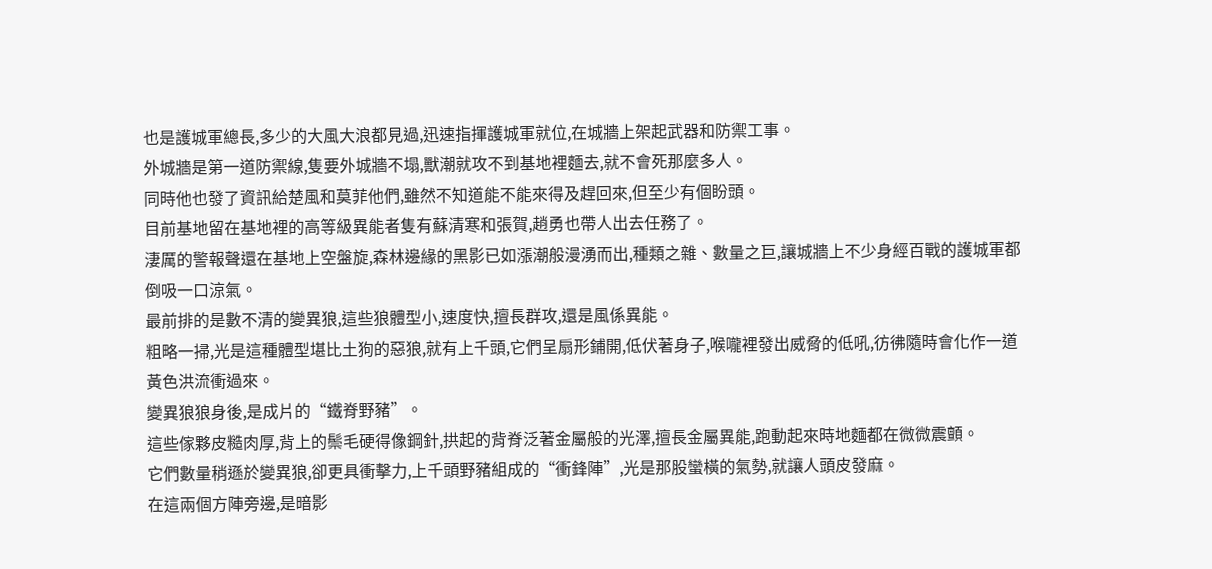也是護城軍總長,多少的大風大浪都見過,迅速指揮護城軍就位,在城牆上架起武器和防禦工事。
外城牆是第一道防禦線,隻要外城牆不塌,獸潮就攻不到基地裡麵去,就不會死那麼多人。
同時他也發了資訊給楚風和莫菲他們,雖然不知道能不能來得及趕回來,但至少有個盼頭。
目前基地留在基地裡的高等級異能者隻有蘇清寒和張賀,趙勇也帶人出去任務了。
淒厲的警報聲還在基地上空盤旋,森林邊緣的黑影已如漲潮般漫湧而出,種類之雜、數量之巨,讓城牆上不少身經百戰的護城軍都倒吸一口涼氣。
最前排的是數不清的變異狼,這些狼體型小,速度快,擅長群攻,還是風係異能。
粗略一掃,光是這種體型堪比土狗的惡狼,就有上千頭,它們呈扇形鋪開,低伏著身子,喉嚨裡發出威脅的低吼,彷彿隨時會化作一道黃色洪流衝過來。
變異狼狼身後,是成片的“鐵脊野豬”。
這些傢夥皮糙肉厚,背上的鬃毛硬得像鋼針,拱起的背脊泛著金屬般的光澤,擅長金屬異能,跑動起來時地麵都在微微震顫。
它們數量稍遜於變異狼,卻更具衝擊力,上千頭野豬組成的“衝鋒陣”,光是那股蠻橫的氣勢,就讓人頭皮發麻。
在這兩個方陣旁邊,是暗影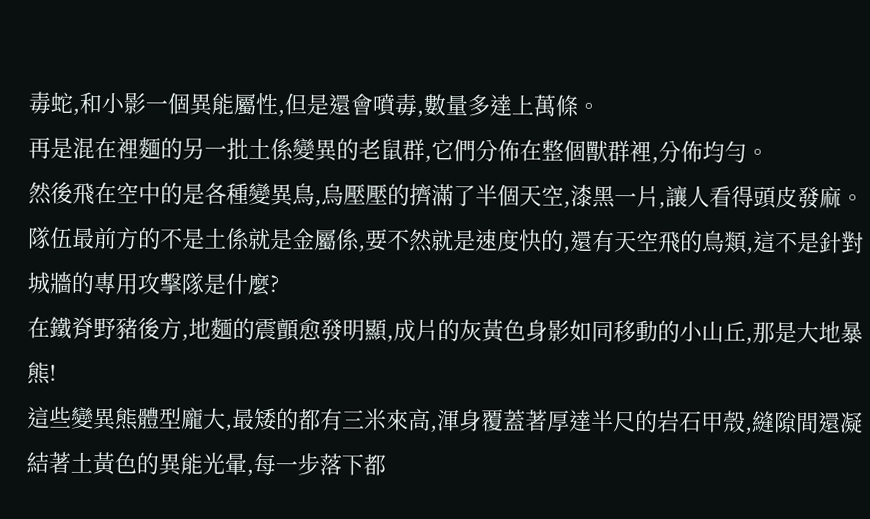毒蛇,和小影一個異能屬性,但是還會噴毒,數量多達上萬條。
再是混在裡麵的另一批土係變異的老鼠群,它們分佈在整個獸群裡,分佈均勻。
然後飛在空中的是各種變異鳥,烏壓壓的擠滿了半個天空,漆黑一片,讓人看得頭皮發麻。
隊伍最前方的不是土係就是金屬係,要不然就是速度快的,還有天空飛的鳥類,這不是針對城牆的專用攻擊隊是什麼?
在鐵脊野豬後方,地麵的震顫愈發明顯,成片的灰黃色身影如同移動的小山丘,那是大地暴熊!
這些變異熊體型龐大,最矮的都有三米來高,渾身覆蓋著厚達半尺的岩石甲殼,縫隙間還凝結著土黃色的異能光暈,每一步落下都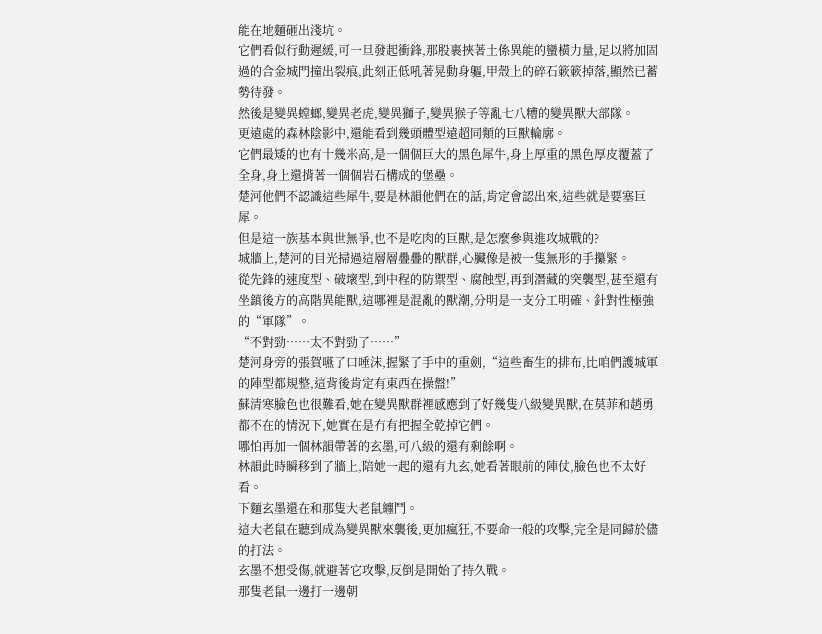能在地麵砸出淺坑。
它們看似行動遲緩,可一旦發起衝鋒,那股裹挾著土係異能的蠻橫力量,足以將加固過的合金城門撞出裂痕,此刻正低吼著晃動身軀,甲殼上的碎石簌簌掉落,顯然已蓄勢待發。
然後是變異螳螂,變異老虎,變異獅子,變異猴子等亂七八糟的變異獸大部隊。
更遠處的森林陰影中,還能看到幾頭體型遠超同類的巨獸輪廓。
它們最矮的也有十幾米高,是一個個巨大的黑色犀牛,身上厚重的黑色厚皮覆蓋了全身,身上還揹著一個個岩石構成的堡壘。
楚河他們不認識這些犀牛,要是林韻他們在的話,肯定會認出來,這些就是要塞巨犀。
但是這一族基本與世無爭,也不是吃肉的巨獸,是怎麼參與進攻城戰的?
城牆上,楚河的目光掃過這層層疊疊的獸群,心臟像是被一隻無形的手攥緊。
從先鋒的速度型、破壞型,到中程的防禦型、腐蝕型,再到潛藏的突襲型,甚至還有坐鎮後方的高階異能獸,這哪裡是混亂的獸潮,分明是一支分工明確、針對性極強的“軍隊”。
“不對勁……太不對勁了……”
楚河身旁的張賀嚥了口唾沫,握緊了手中的重劍,“這些畜生的排布,比咱們護城軍的陣型都規整,這背後肯定有東西在操盤!”
蘇清寒臉色也很難看,她在變異獸群裡感應到了好幾隻八級變異獸,在莫菲和趙勇都不在的情況下,她實在是冇有把握全乾掉它們。
哪怕再加一個林韻帶著的玄墨,可八級的還有剩餘啊。
林韻此時瞬移到了牆上,陪她一起的還有九玄,她看著眼前的陣仗,臉色也不太好看。
下麵玄墨還在和那隻大老鼠纏鬥。
這大老鼠在聽到成為變異獸來襲後,更加瘋狂,不要命一般的攻擊,完全是同歸於儘的打法。
玄墨不想受傷,就避著它攻擊,反倒是開始了持久戰。
那隻老鼠一邊打一邊朝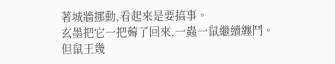著城牆挪動,看起來是要搞事。
玄墨把它一把薅了回來,一蟲一鼠繼續纏鬥。
但鼠王幾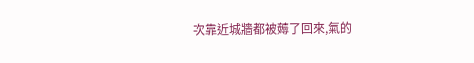次靠近城牆都被薅了回來,氣的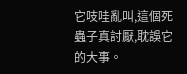它吱哇亂叫,這個死蟲子真討厭,耽誤它的大事。